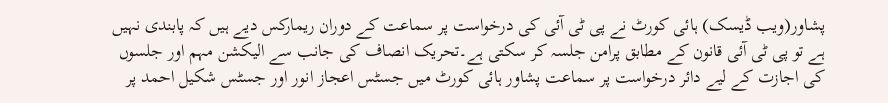پشاور(ویب ڈیسک) ہائی کورٹ نے پی ٹی آئی کی درخواست پر سماعت کے دوران ریمارکس دیے ہیں کہ پابندی نہیں ہے تو پی ٹی آئی قانون کے مطابق پرامن جلسہ کر سکتی ہے۔تحریک انصاف کی جانب سے الیکشن مہم اور جلسوں کی اجازت کے لیے دائر درخواست پر سماعت پشاور ہائی کورٹ میں جسٹس اعجاز انور اور جسٹس شکیل احمد پر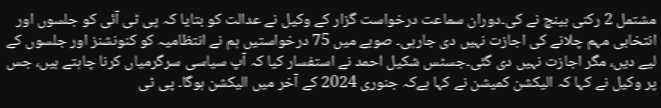مشتمل 2 رکنی بینچ نے کی۔دوران سماعت درخواست گزار کے وکیل نے عدالت کو بتایا کہ پی ٹی آئی کو جلسوں اور انتخابی مہم چلانے کی اجازت نہیں دی جارہی۔ صوبے میں 75 درخواستیں ہم نے انتظامیہ کو کنونشنز اور جلسوں کے لیے دیں، مگر اجازت نہیں دی گئی۔جسٹس شکیل احمد نے استفسار کیا کہ آپ سیاسی سرگرمیاں کرنا چاہتے ہیں، جس پر وکیل نے کہا کہ الیکشن کمیشن نے کہا ہےکہ جنوری 2024 کے آخر میں الیکشن ہوگا۔ پی ٹی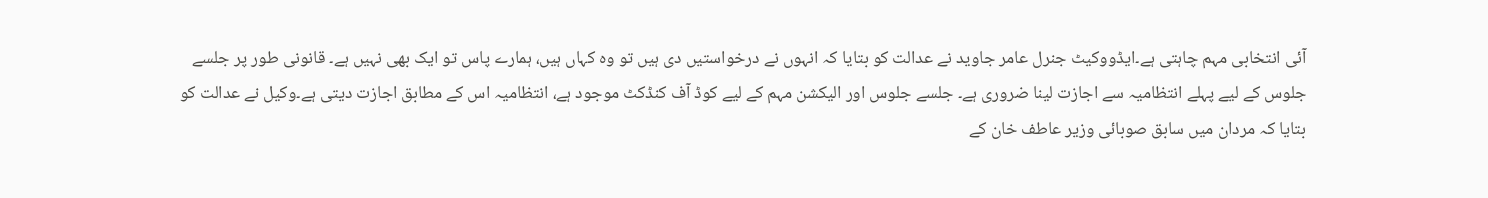آئی انتخابی مہم چاہتی ہے۔ایڈووکیٹ جنرل عامر جاوید نے عدالت کو بتایا کہ انہوں نے درخواستیں دی ہیں تو وہ کہاں ہیں، ہمارے پاس تو ایک بھی نہیں ہے۔ قانونی طور پر جلسے جلوس کے لیے پہلے انتظامیہ سے اجازت لینا ضروری ہے۔ جلسے جلوس اور الیکشن مہم کے لیے کوڈ آف کنڈکٹ موجود ہے، انتظامیہ اس کے مطابق اجازت دیتی ہے۔وکیل نے عدالت کو بتایا کہ مردان میں سابق صوبائی وزیر عاطف خان کے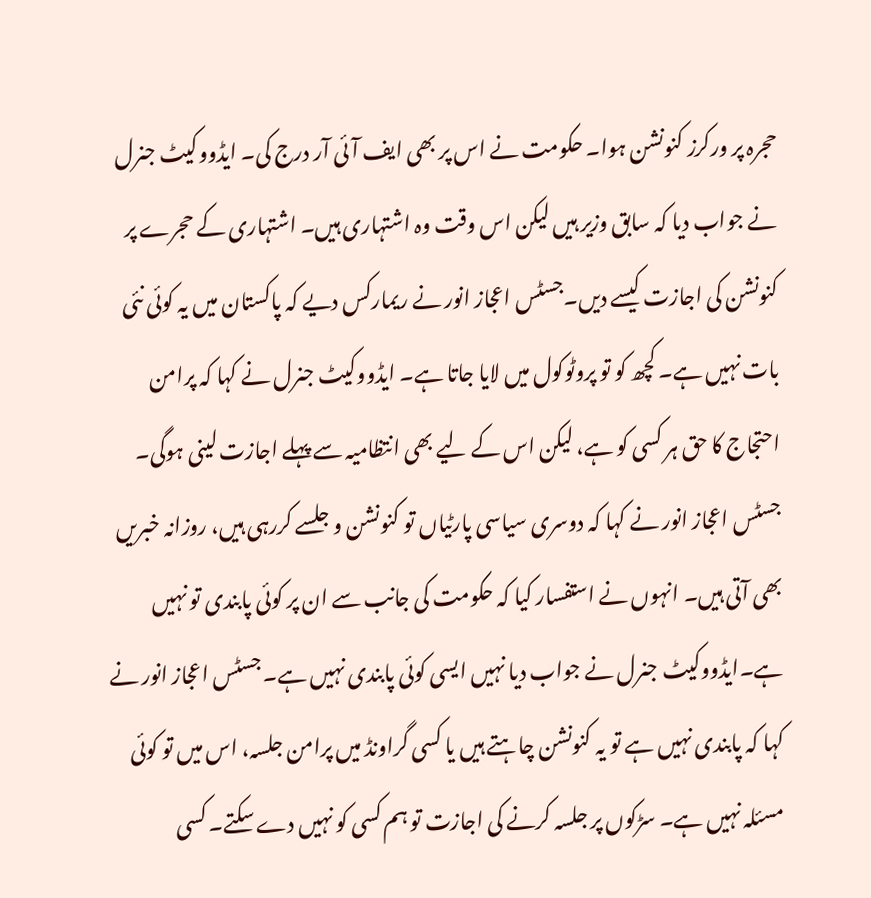حجرہ پر ورکرز کنونشن ہوا۔ حکومت نے اس پر بھی ایف آئی آر درج کی۔ ایڈووکیٹ جنرل نے جواب دیا کہ سابق وزیر ہیں لیکن اس وقت وہ اشتہاری ہیں۔ اشتہاری کے حجرے پر کنونشن کی اجازت کیسے دیں۔جسٹس اعجاز انور نے ریمارکس دیے کہ پاکستان میں یہ کوئی نئی بات نہیں ہے۔ کچھ کو تو پروٹوکول میں لایا جاتا ہے۔ ایڈووکیٹ جنرل نے کہا کہ پرامن احتجاج کا حق ہر کسی کو ہے، لیکن اس کے لیے بھی انتظامیہ سے پہلے اجازت لینی ہوگی۔ جسٹس اعجاز انور نے کہا کہ دوسری سیاسی پارٹیاں تو کنونشن و جلسے کررہی ہیں، روزانہ خبریں بھی آتی ہیں۔ انہوں نے استفسار کیا کہ حکومت کی جانب سے ان پر کوئی پابندی تو نہیں ہے۔ایڈووکیٹ جنرل نے جواب دیا نہیں ایسی کوئی پابندی نہیں ہے۔ جسٹس اعجاز انور نے کہا کہ پابندی نہیں ہے تو یہ کنونشن چاہتے ہیں یا کسی گراونڈ میں پرامن جلسہ، اس میں تو کوئی مسئلہ نہیں ہے۔ سڑکوں پر جلسہ کرنے کی اجازت تو ہم کسی کو نہیں دے سکتے۔ کسی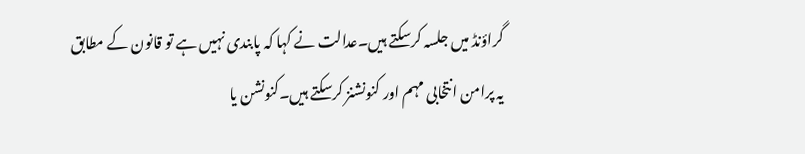گراؤنڈ میں جلسہ کرسکتے ہیں۔عدالت نے کہا کہ پابندی نہیں ہے تو قانون کے مطابق یہ پرامن انتخابی مہم اور کنونشنز کرسکتے ہیں۔کنونشن یا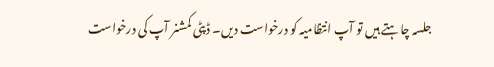جلسہ چاہتے ہیں تو آپ انتظامیہ کو درخواست دیں۔ ڈپٹی کمشنر آپ کی درخواست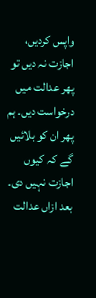واپس کردیں، اجازت نہ دیں تو پھر عدالت میں درخواست دیں۔ ہم پھر ان کو بلائیں گے کہ کیوں اجازت نہیں دی۔ بعد ازاں عدالت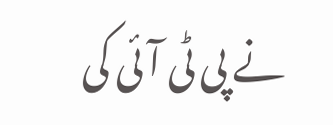نے پی ٹی آئی کی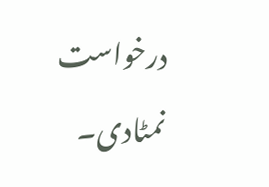درخواست نمٹادی۔